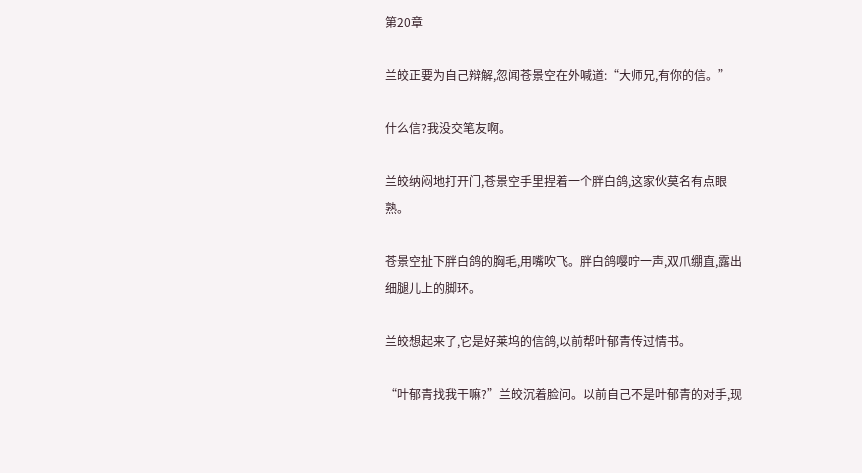第20章

兰皎正要为自己辩解,忽闻苍景空在外喊道:“大师兄,有你的信。”

什么信?我没交笔友啊。

兰皎纳闷地打开门,苍景空手里捏着一个胖白鸽,这家伙莫名有点眼熟。

苍景空扯下胖白鸽的胸毛,用嘴吹飞。胖白鸽嘤咛一声,双爪绷直,露出细腿儿上的脚环。

兰皎想起来了,它是好莱坞的信鸽,以前帮叶郁青传过情书。

“叶郁青找我干嘛?”兰皎沉着脸问。以前自己不是叶郁青的对手,现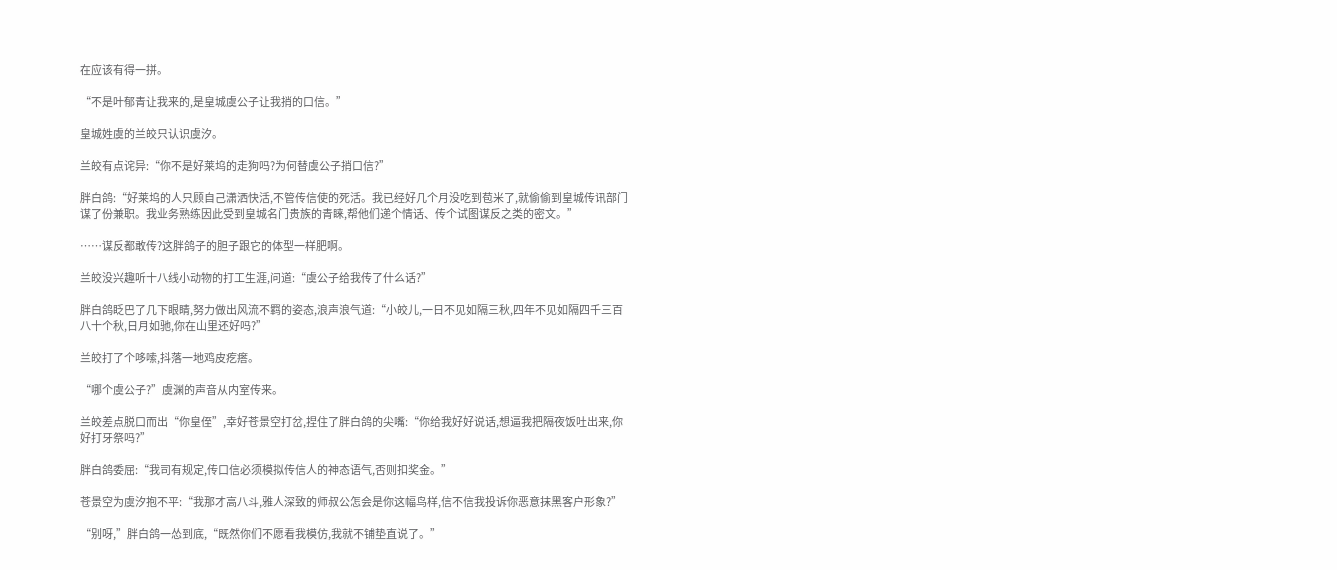在应该有得一拼。

“不是叶郁青让我来的,是皇城虞公子让我捎的口信。”

皇城姓虞的兰皎只认识虞汐。

兰皎有点诧异:“你不是好莱坞的走狗吗?为何替虞公子捎口信?”

胖白鸽:“好莱坞的人只顾自己潇洒快活,不管传信使的死活。我已经好几个月没吃到苞米了,就偷偷到皇城传讯部门谋了份兼职。我业务熟练因此受到皇城名门贵族的青睐,帮他们递个情话、传个试图谋反之类的密文。”

……谋反都敢传?这胖鸽子的胆子跟它的体型一样肥啊。

兰皎没兴趣听十八线小动物的打工生涯,问道:“虞公子给我传了什么话?”

胖白鸽眨巴了几下眼睛,努力做出风流不羁的姿态,浪声浪气道:“小皎儿,一日不见如隔三秋,四年不见如隔四千三百八十个秋,日月如驰,你在山里还好吗?”

兰皎打了个哆嗦,抖落一地鸡皮疙瘩。

“哪个虞公子?”虞渊的声音从内室传来。

兰皎差点脱口而出“你皇侄”,幸好苍景空打岔,捏住了胖白鸽的尖嘴:“你给我好好说话,想逼我把隔夜饭吐出来,你好打牙祭吗?”

胖白鸽委屈:“我司有规定,传口信必须模拟传信人的神态语气,否则扣奖金。”

苍景空为虞汐抱不平:“我那才高八斗,雅人深致的师叔公怎会是你这幅鸟样,信不信我投诉你恶意抹黑客户形象?”

“别呀,”胖白鸽一怂到底,“既然你们不愿看我模仿,我就不铺垫直说了。”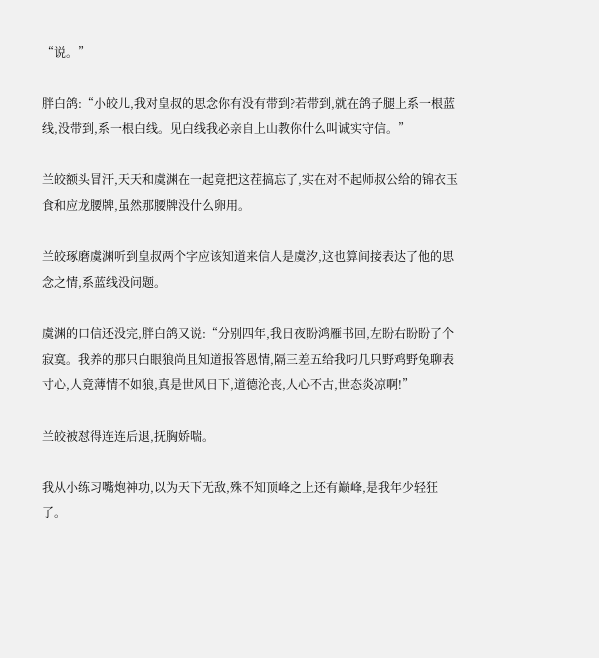“说。”

胖白鸽:“小皎儿,我对皇叔的思念你有没有带到?若带到,就在鸽子腿上系一根蓝线,没带到,系一根白线。见白线我必亲自上山教你什么叫诚实守信。”

兰皎额头冒汗,天天和虞渊在一起竟把这茬搞忘了,实在对不起师叔公给的锦衣玉食和应龙腰牌,虽然那腰牌没什么卵用。

兰皎琢磨虞渊听到皇叔两个字应该知道来信人是虞汐,这也算间接表达了他的思念之情,系蓝线没问题。

虞渊的口信还没完,胖白鸽又说:“分别四年,我日夜盼鸿雁书回,左盼右盼盼了个寂寞。我养的那只白眼狼尚且知道报答恩情,隔三差五给我叼几只野鸡野兔聊表寸心,人竟薄情不如狼,真是世风日下,道德沦丧,人心不古,世态炎凉啊!”

兰皎被怼得连连后退,抚胸娇喘。

我从小练习嘴炮神功,以为天下无敌,殊不知顶峰之上还有巅峰,是我年少轻狂了。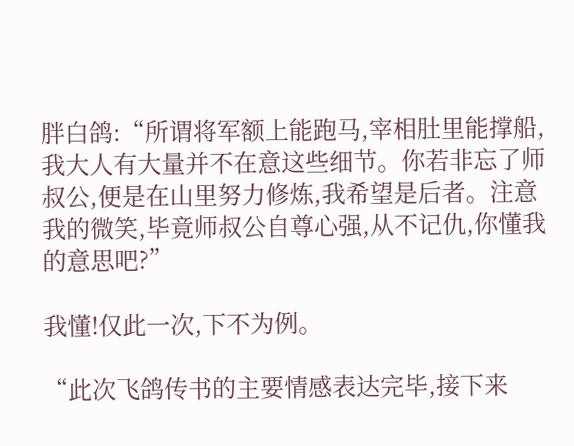胖白鸽:“所谓将军额上能跑马,宰相肚里能撑船,我大人有大量并不在意这些细节。你若非忘了师叔公,便是在山里努力修炼,我希望是后者。注意我的微笑,毕竟师叔公自尊心强,从不记仇,你懂我的意思吧?”

我懂!仅此一次,下不为例。

“此次飞鸽传书的主要情感表达完毕,接下来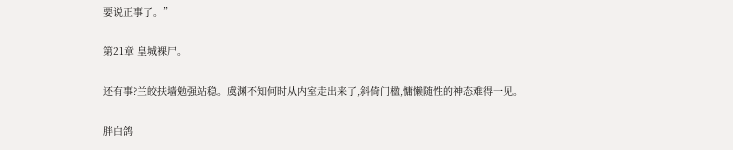要说正事了。”

第21章 皇城裸尸。

还有事?兰皎扶墙勉强站稳。虞渊不知何时从内室走出来了,斜倚门楹,慵懒随性的神态难得一见。

胖白鸽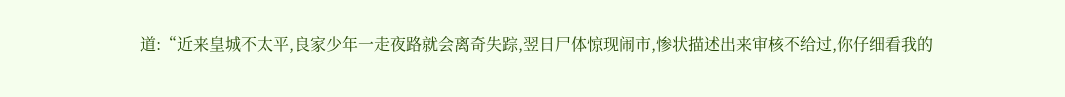道:“近来皇城不太平,良家少年一走夜路就会离奇失踪,翌日尸体惊现闹市,惨状描述出来审核不给过,你仔细看我的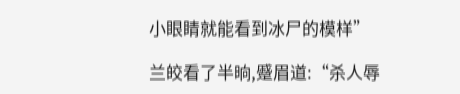小眼睛就能看到冰尸的模样”

兰皎看了半晌,蹙眉道:“杀人辱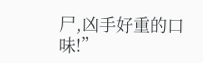尸,凶手好重的口味!”